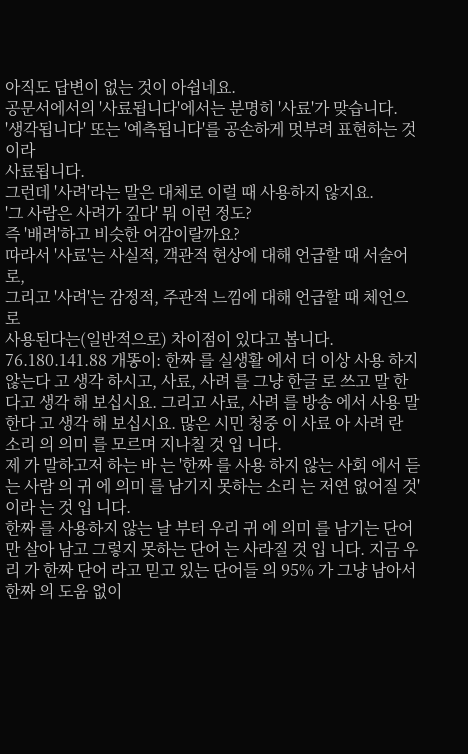아직도 답변이 없는 것이 아쉽네요.
공문서에서의 '사료됩니다'에서는 분명히 '사료'가 맞습니다.
'생각됩니다' 또는 '예측됩니다'를 공손하게 멋부려 표현하는 것이라
사료됩니다.
그런데 '사려'라는 말은 대체로 이럴 때 사용하지 않지요.
'그 사람은 사려가 깊다' 뭐 이런 정도?
즉 '배려'하고 비슷한 어감이랄까요?
따라서 '사료'는 사실적, 객관적 현상에 대해 언급할 때 서술어로,
그리고 '사려'는 감정적, 주관적 느낌에 대해 언급할 때 체언으로
사용된다는(일반적으로) 차이점이 있다고 봅니다.
76.180.141.88 개똥이: 한짜 를 실생활 에서 더 이상 사용 하지 않는다 고 생각 하시고, 사료, 사려 를 그냥 한글 로 쓰고 말 한다고 생각 해 보십시요. 그리고 사료, 사려 를 방송 에서 사용 말 한다 고 생각 해 보십시요. 많은 시민 청중 이 사료 아 사려 란 소리 의 의미 를 모르며 지나칠 것 입 니다.
제 가 말하고저 하는 바 는 '한짜 를 사용 하지 않는 사회 에서 듣는 사람 의 귀 에 의미 를 남기지 못하는 소리 는 저연 없어질 것' 이라 는 것 입 니다.
한짜 를 사용하지 않는 날 부터 우리 귀 에 의미 를 남기는 단어 만 살아 남고 그렇지 못하는 단어 는 사라질 것 입 니다. 지금 우리 가 한짜 단어 라고 믿고 있는 단어들 의 95% 가 그냥 남아서 한짜 의 도움 없이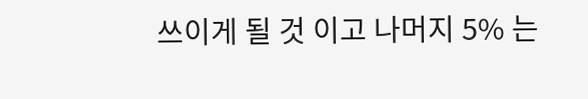쓰이게 될 것 이고 나머지 5% 는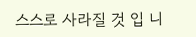스스로 사라질 것 입 니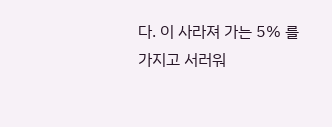다. 이 사라져 가는 5% 를 가지고 서러워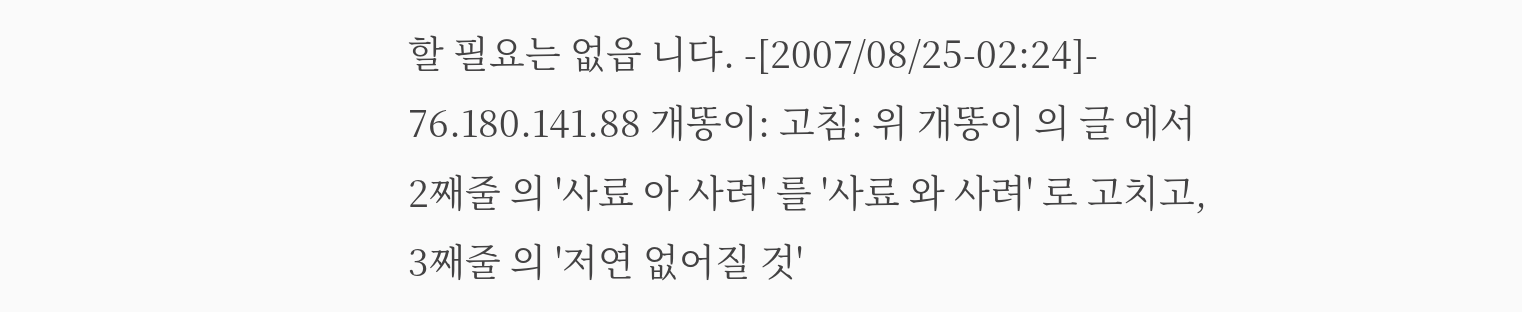할 필요는 없읍 니다. -[2007/08/25-02:24]-
76.180.141.88 개똥이: 고침: 위 개똥이 의 글 에서 2째줄 의 '사료 아 사려' 를 '사료 와 사려' 로 고치고, 3째줄 의 '저연 없어질 것'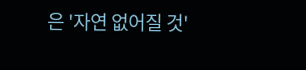은 '자연 없어질 것'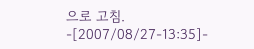으로 고침. -[2007/08/27-13:35]-